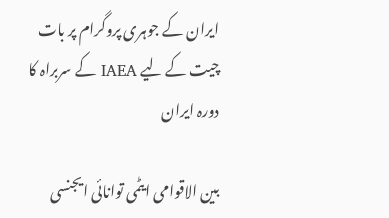ایران کے جوہری پروگرام پر بات چیت کے لیے IAEA کے سربراہ کا دورہ ایران

بین الاقوامی ایٹمی توانائی ایجنسی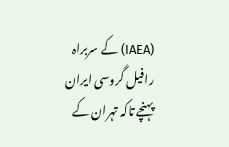(IAEA) کے سربراہ رافیل گروسی ایران پہنچے تاکہ تہران کے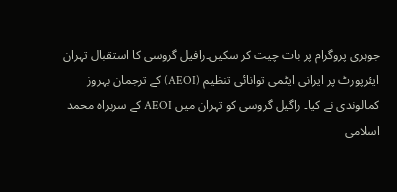جوہری پروگرام پر بات چیت کر سکیں۔رافیل گروسی کا استقبال تہران ایئرپورٹ پر ایرانی ایٹمی توانائی تنظیم (AEOI) کے ترجمان بہروز کمالوندی نے کیا۔ راگیل گروسی کو تہران میں AEOI کے سربراہ محمد اسلامی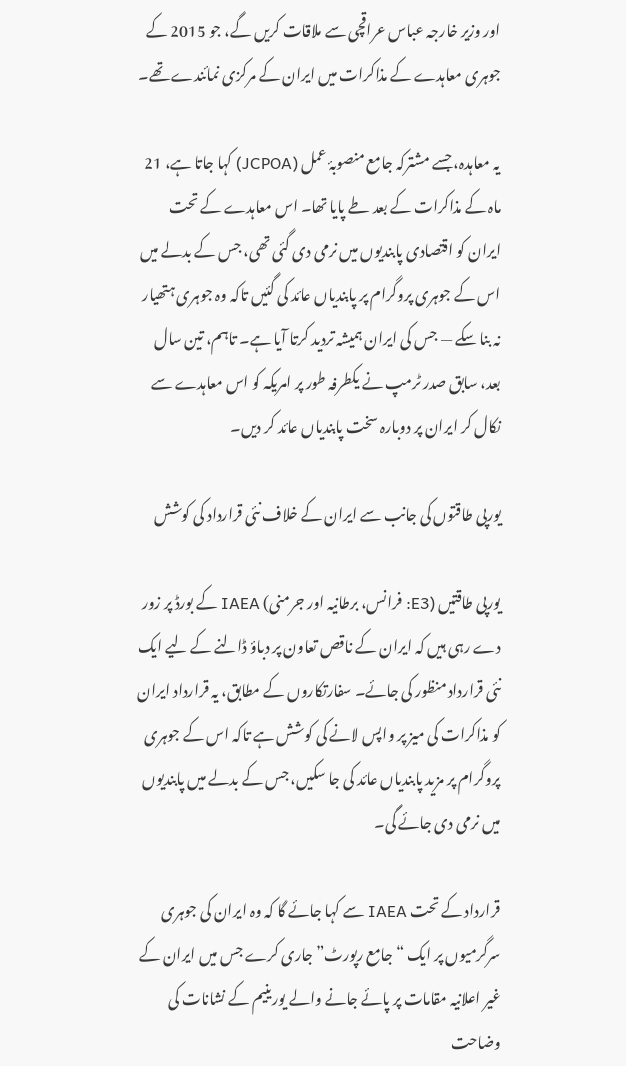اور وزیر خارجہ عباس عراقچی سے ملاقات کریں گے، جو 2015 کے جوہری معاہدے کے مذاکرات میں ایران کے مرکزی نمائندے تھے۔

یہ معاہدہ، جسے مشترکہ جامع منصوبۂ عمل (JCPOA) کہا جاتا ہے، 21 ماہ کے مذاکرات کے بعد طے پایا تھا۔ اس معاہدے کے تحت ایران کو اقتصادی پابندیوں میں نرمی دی گئی تھی، جس کے بدلے میں اس کے جوہری پروگرام پر پابندیاں عائد کی گئیں تاکہ وہ جوہری ہتھیار نہ بنا سکے — جس کی ایران ہمیشہ تردید کرتا آیا ہے۔ تاہم، تین سال بعد، سابق صدر ٹرمپ نے یکطرفہ طور پر امریکہ کو اس معاہدے سے نکال کر ایران پر دوبارہ سخت پابندیاں عائد کر دیں۔

یورپی طاقتوں کی جانب سے ایران کے خلاف نئی قرارداد کی کوشش

یورپی طاقتیں (E3: فرانس، برطانیہ اور جرمنی) IAEA کے بورڈ پر زور دے رہی ہیں کہ ایران کے ناقص تعاون پر دباؤ ڈالنے کے لیے ایک نئی قرارداد منظور کی جائے۔ سفارتکاروں کے مطابق، یہ قرارداد ایران کو مذاکرات کی میز پر واپس لانے کی کوشش ہے تاکہ اس کے جوہری پروگرام پر مزید پابندیاں عائد کی جا سکیں، جس کے بدلے میں پابندیوں میں نرمی دی جائے گی۔

قرارداد کے تحت IAEA سے کہا جائے گا کہ وہ ایران کی جوہری سرگرمیوں پر ایک “جامع رپورٹ” جاری کرے جس میں ایران کے غیر اعلانیہ مقامات پر پائے جانے والے یورینیم کے نشانات کی وضاحت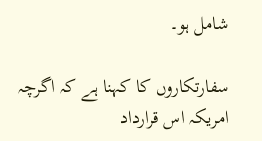شامل ہو۔

سفارتکاروں کا کہنا ہے کہ اگرچہ امریکہ اس قرارداد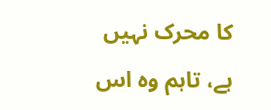کا محرک نہیں ہے، تاہم وہ اس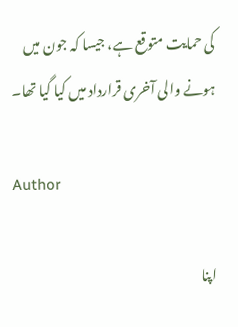کی حمایت متوقع ہے، جیسا کہ جون میں ہونے والی آخری قرارداد میں کیا گیا تھا۔

Author

اپنا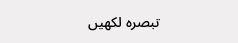تبصرہ لکھیں